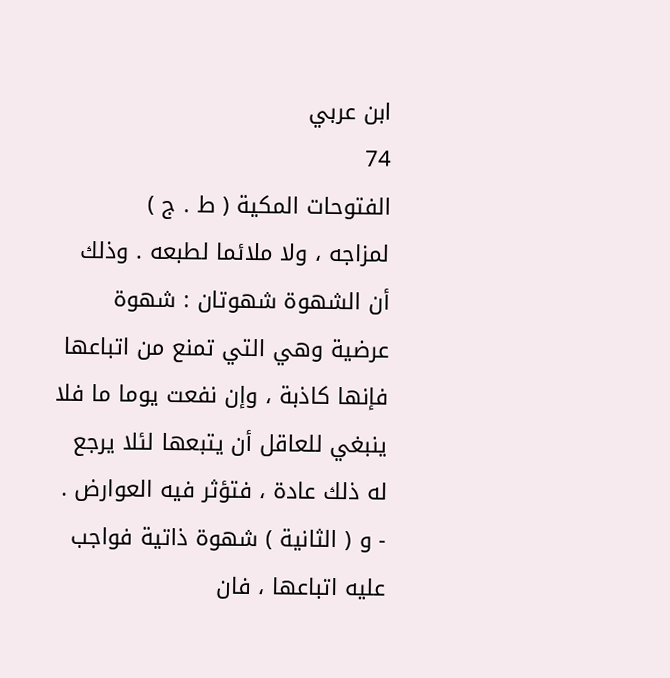ابن عربي
74
الفتوحات المكية ( ط . ج )
لمزاجه ، ولا ملائما لطبعه . وذلك أن الشهوة شهوتان : شهوة عرضية وهي التي تمنع من اتباعها فإنها كاذبة ، وإن نفعت يوما ما فلا ينبغي للعاقل أن يتبعها لئلا يرجع له ذلك عادة ، فتؤثر فيه العوارض . - و ( الثانية ) شهوة ذاتية فواجب عليه اتباعها ، فان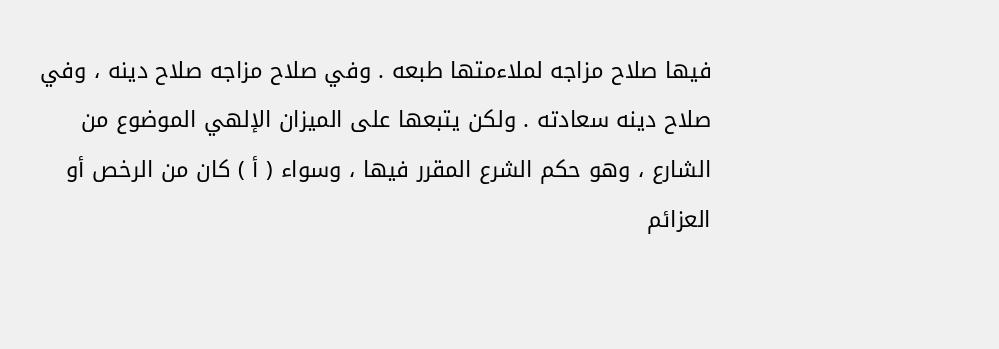فيها صلاح مزاجه لملاءمتها طبعه . وفي صلاح مزاجه صلاح دينه ، وفي صلاح دينه سعادته . ولكن يتبعها على الميزان الإلهي الموضوع من الشارع ، وهو حكم الشرع المقرر فيها ، وسواء ( أ ) كان من الرخص أو العزائم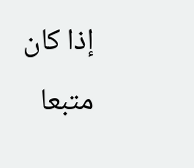إذا كان متبعا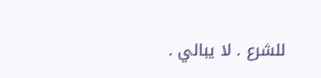للشرع . لا يبالي .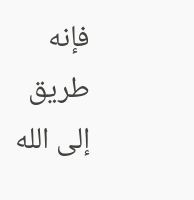فإنه طريق إلى الله